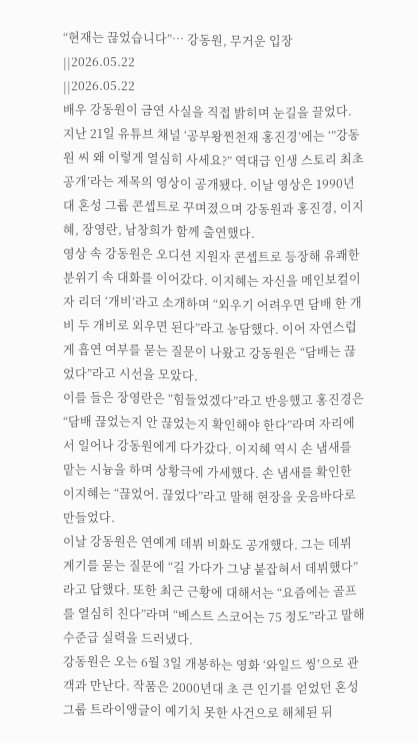“현재는 끊었습니다”… 강동원, 무거운 입장
||2026.05.22
||2026.05.22
배우 강동원이 금연 사실을 직접 밝히며 눈길을 끌었다. 지난 21일 유튜브 채널 ‘공부왕찐천재 홍진경’에는 ‘”강동원 씨 왜 이렇게 열심히 사세요?” 역대급 인생 스토리 최초 공개’라는 제목의 영상이 공개됐다. 이날 영상은 1990년대 혼성 그룹 콘셉트로 꾸며졌으며 강동원과 홍진경, 이지혜, 장영란, 남창희가 함께 출연했다.
영상 속 강동원은 오디션 지원자 콘셉트로 등장해 유쾌한 분위기 속 대화를 이어갔다. 이지혜는 자신을 메인보컬이자 리더 ‘개비’라고 소개하며 “외우기 어려우면 담배 한 개비 두 개비로 외우면 된다”라고 농담했다. 이어 자연스럽게 흡연 여부를 묻는 질문이 나왔고 강동원은 “담배는 끊었다”라고 시선을 모았다.
이를 들은 장영란은 “힘들었겠다”라고 반응했고 홍진경은 “담배 끊었는지 안 끊었는지 확인해야 한다”라며 자리에서 일어나 강동원에게 다가갔다. 이지혜 역시 손 냄새를 맡는 시늉을 하며 상황극에 가세했다. 손 냄새를 확인한 이지혜는 “끊었어. 끊었다”라고 말해 현장을 웃음바다로 만들었다.
이날 강동원은 연예계 데뷔 비화도 공개했다. 그는 데뷔 계기를 묻는 질문에 “길 가다가 그냥 붙잡혀서 데뷔했다”라고 답했다. 또한 최근 근황에 대해서는 “요즘에는 골프를 열심히 친다”라며 “베스트 스코어는 75 정도”라고 말해 수준급 실력을 드러냈다.
강동원은 오는 6월 3일 개봉하는 영화 ‘와일드 씽’으로 관객과 만난다. 작품은 2000년대 초 큰 인기를 얻었던 혼성 그룹 트라이앵글이 예기치 못한 사건으로 해체된 뒤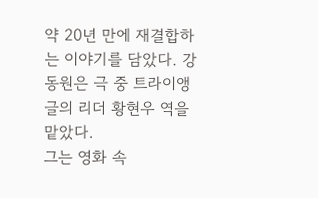약 20년 만에 재결합하는 이야기를 담았다. 강동원은 극 중 트라이앵글의 리더 황현우 역을 맡았다.
그는 영화 속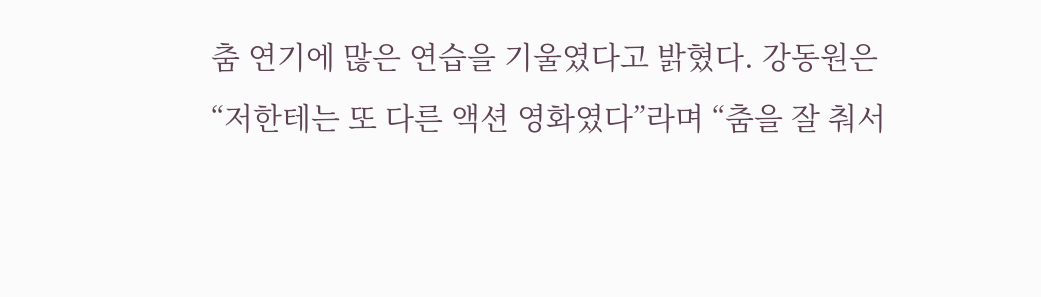춤 연기에 많은 연습을 기울였다고 밝혔다. 강동원은 “저한테는 또 다른 액션 영화였다”라며 “춤을 잘 춰서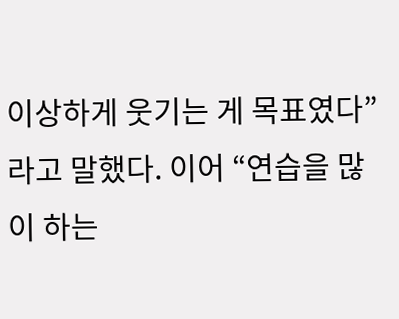이상하게 웃기는 게 목표였다”라고 말했다. 이어 “연습을 많이 하는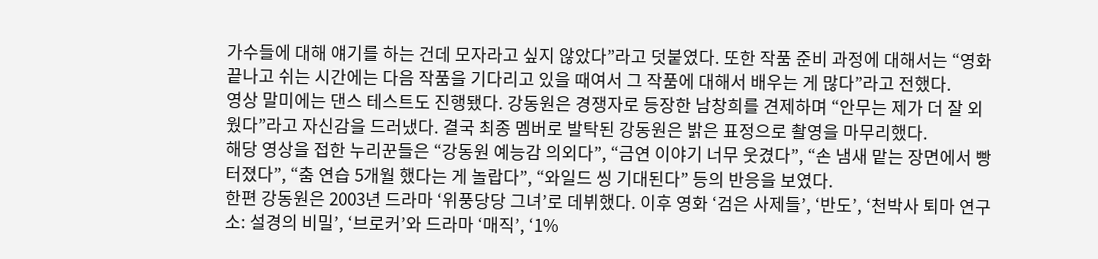가수들에 대해 얘기를 하는 건데 모자라고 싶지 않았다”라고 덧붙였다. 또한 작품 준비 과정에 대해서는 “영화 끝나고 쉬는 시간에는 다음 작품을 기다리고 있을 때여서 그 작품에 대해서 배우는 게 많다”라고 전했다.
영상 말미에는 댄스 테스트도 진행됐다. 강동원은 경쟁자로 등장한 남창희를 견제하며 “안무는 제가 더 잘 외웠다”라고 자신감을 드러냈다. 결국 최종 멤버로 발탁된 강동원은 밝은 표정으로 촬영을 마무리했다.
해당 영상을 접한 누리꾼들은 “강동원 예능감 의외다”, “금연 이야기 너무 웃겼다”, “손 냄새 맡는 장면에서 빵 터졌다”, “춤 연습 5개월 했다는 게 놀랍다”, “와일드 씽 기대된다” 등의 반응을 보였다.
한편 강동원은 2003년 드라마 ‘위풍당당 그녀’로 데뷔했다. 이후 영화 ‘검은 사제들’, ‘반도’, ‘천박사 퇴마 연구소: 설경의 비밀’, ‘브로커’와 드라마 ‘매직’, ‘1%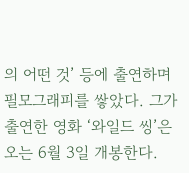의 어떤 것’ 등에 출연하며 필모그래피를 쌓았다. 그가 출연한 영화 ‘와일드 씽’은 오는 6월 3일 개봉한다.